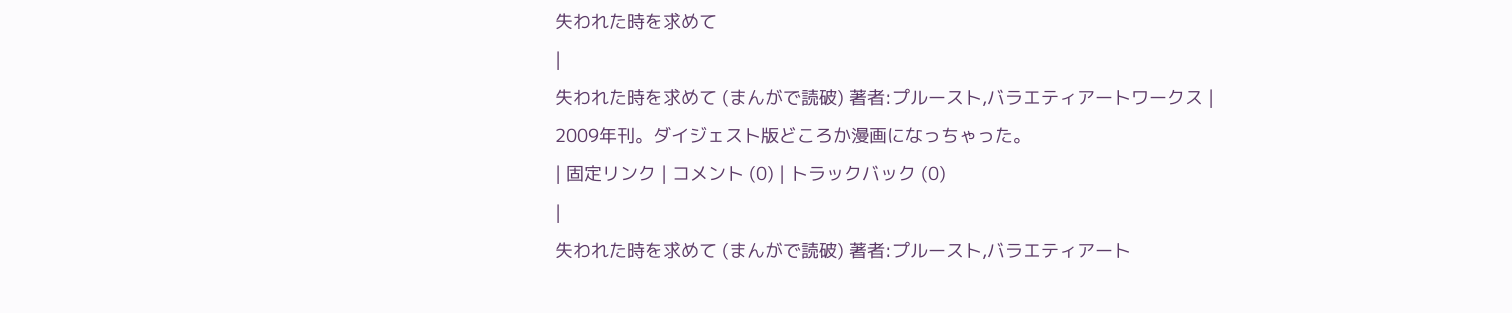失われた時を求めて
|
失われた時を求めて (まんがで読破) 著者:プルースト,バラエティアートワークス |
2009年刊。ダイジェスト版どころか漫画になっちゃった。
| 固定リンク | コメント (0) | トラックバック (0)
|
失われた時を求めて (まんがで読破) 著者:プルースト,バラエティアート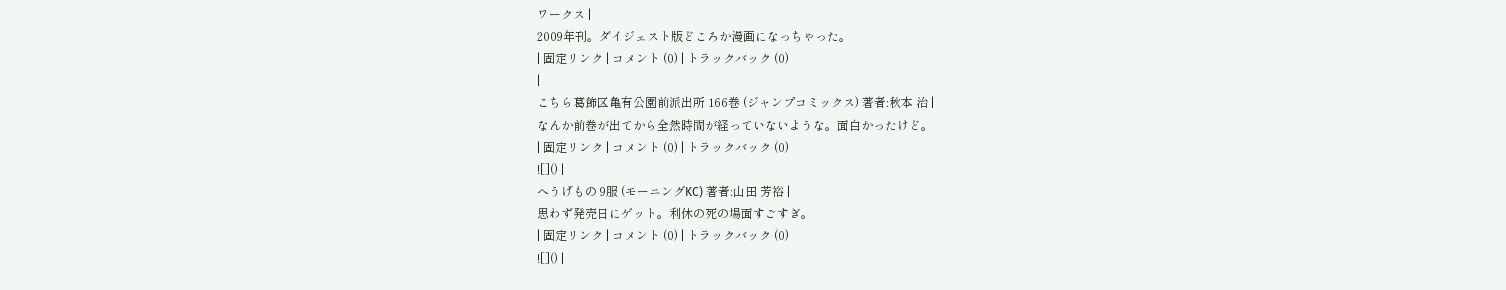ワークス |
2009年刊。ダイジェスト版どころか漫画になっちゃった。
| 固定リンク | コメント (0) | トラックバック (0)
|
こちら葛飾区亀有公園前派出所 166巻 (ジャンプコミックス) 著者:秋本 治 |
なんか前巻が出てから全然時間が経っていないような。面白かったけど。
| 固定リンク | コメント (0) | トラックバック (0)
![]() |
へうげもの 9服 (モーニングKC) 著者:山田 芳裕 |
思わず発売日にゲット。利休の死の場面すごすぎ。
| 固定リンク | コメント (0) | トラックバック (0)
![]() |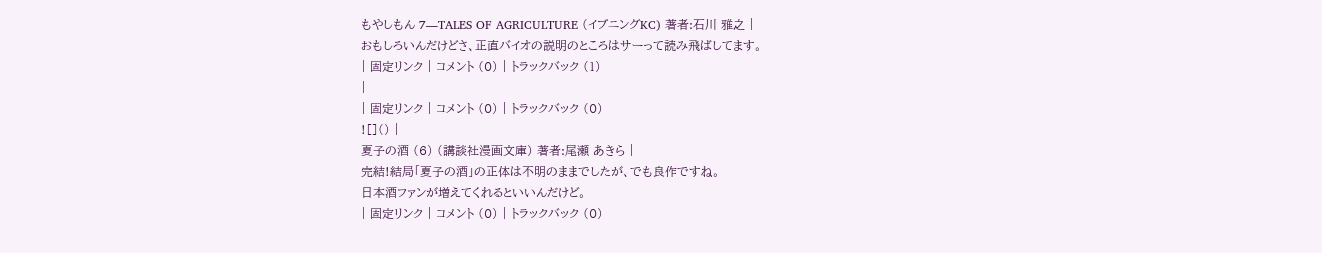もやしもん 7―TALES OF AGRICULTURE (イブニングKC) 著者:石川 雅之 |
おもしろいんだけどさ、正直バイオの説明のところはサーって読み飛ばしてます。
| 固定リンク | コメント (0) | トラックバック (1)
|
| 固定リンク | コメント (0) | トラックバック (0)
![]() |
夏子の酒 (6) (講談社漫画文庫) 著者:尾瀬 あきら |
完結!結局「夏子の酒」の正体は不明のままでしたが、でも良作ですね。
日本酒ファンが増えてくれるといいんだけど。
| 固定リンク | コメント (0) | トラックバック (0)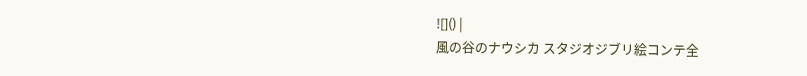![]() |
風の谷のナウシカ スタジオジブリ絵コンテ全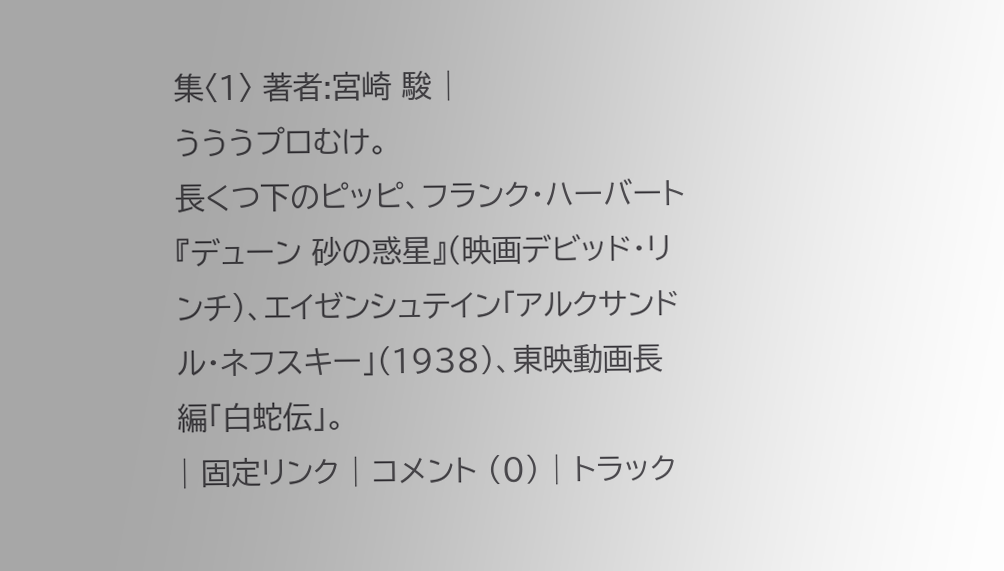集〈1〉 著者:宮崎 駿 |
うううプロむけ。
長くつ下のピッピ、フランク・ハーバート『デューン 砂の惑星』(映画デビッド・リンチ)、エイゼンシュテイン「アルクサンドル・ネフスキー」(1938)、東映動画長編「白蛇伝」。
| 固定リンク | コメント (0) | トラック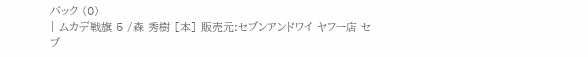バック (0)
| ムカデ戦旗 5 /森 秀樹 [本] 販売元:セブンアンドワイ ヤフー店 セブ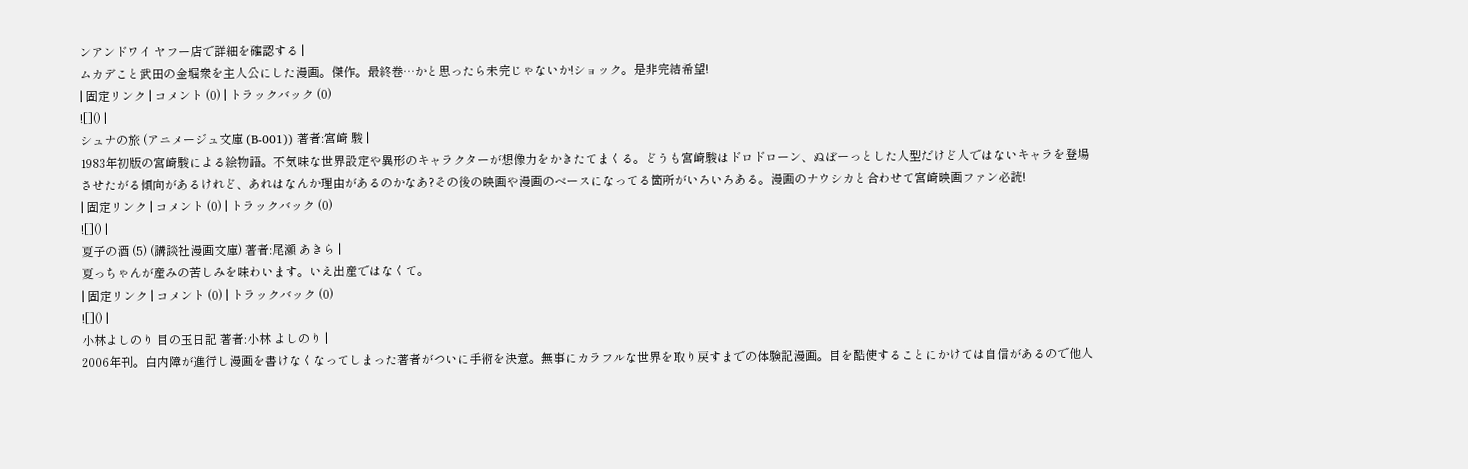ンアンドワイ ヤフー店で詳細を確認する |
ムカデこと武田の金堀衆を主人公にした漫画。傑作。最終巻…かと思ったら未完じゃないか!ショック。是非完結希望!
| 固定リンク | コメント (0) | トラックバック (0)
![]() |
シュナの旅 (アニメージュ文庫 (B‐001)) 著者:宮崎 駿 |
1983年初版の宮崎駿による絵物語。不気味な世界設定や異形のキャラクターが想像力をかきたてまくる。どうも宮崎駿はドロドローン、ぬぼーっとした人型だけど人ではないキャラを登場させたがる傾向があるけれど、あれはなんか理由があるのかなあ?その後の映画や漫画のベースになってる箇所がいろいろある。漫画のナウシカと合わせて宮崎映画ファン必読!
| 固定リンク | コメント (0) | トラックバック (0)
![]() |
夏子の酒 (5) (講談社漫画文庫) 著者:尾瀬 あきら |
夏っちゃんが産みの苦しみを味わいます。いえ出産ではなくて。
| 固定リンク | コメント (0) | トラックバック (0)
![]() |
小林よしのり 目の玉日記 著者:小林 よしのり |
2006年刊。白内障が進行し漫画を書けなくなってしまった著者がついに手術を決意。無事にカラフルな世界を取り戻すまでの体験記漫画。目を酷使することにかけては自信があるので他人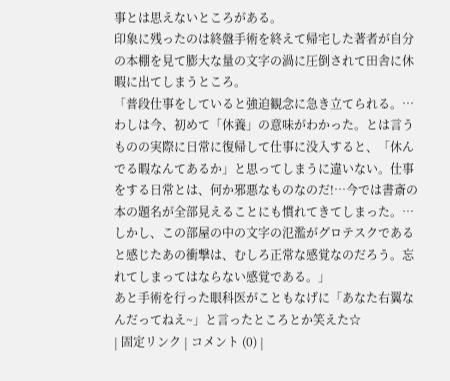事とは思えないところがある。
印象に残ったのは終盤手術を終えて帰宅した著者が自分の本棚を見て膨大な量の文字の渦に圧倒されて田舎に休暇に出てしまうところ。
「普段仕事をしていると強迫観念に急き立てられる。…わしは今、初めて「休養」の意味がわかった。とは言うものの実際に日常に復帰して仕事に没入すると、「休んでる暇なんてあるか」と思ってしまうに違いない。仕事をする日常とは、何か邪悪なものなのだ!…今では書斎の本の題名が全部見えることにも慣れてきてしまった。…しかし、この部屋の中の文字の氾濫がグロテスクであると感じたあの衝撃は、むしろ正常な感覚なのだろう。忘れてしまってはならない感覚である。」
あと手術を行った眼科医がこともなげに「あなた右翼なんだってねえ~」と言ったところとか笑えた☆
| 固定リンク | コメント (0) |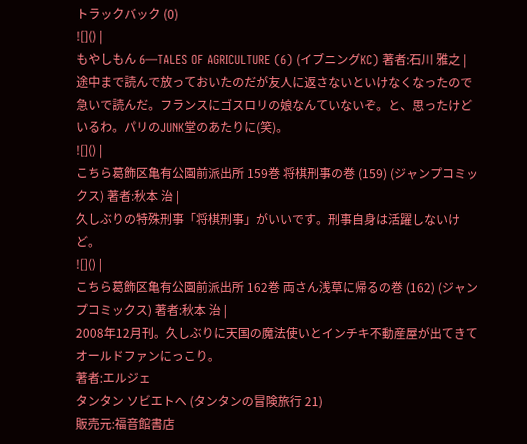トラックバック (0)
![]() |
もやしもん 6―TALES OF AGRICULTURE (6) (イブニングKC) 著者:石川 雅之 |
途中まで読んで放っておいたのだが友人に返さないといけなくなったので急いで読んだ。フランスにゴスロリの娘なんていないぞ。と、思ったけどいるわ。パリのJUNK堂のあたりに(笑)。
![]() |
こちら葛飾区亀有公園前派出所 159巻 将棋刑事の巻 (159) (ジャンプコミックス) 著者:秋本 治 |
久しぶりの特殊刑事「将棋刑事」がいいです。刑事自身は活躍しないけど。
![]() |
こちら葛飾区亀有公園前派出所 162巻 両さん浅草に帰るの巻 (162) (ジャンプコミックス) 著者:秋本 治 |
2008年12月刊。久しぶりに天国の魔法使いとインチキ不動産屋が出てきてオールドファンにっこり。
著者:エルジェ
タンタン ソビエトへ (タンタンの冒険旅行 21)
販売元:福音館書店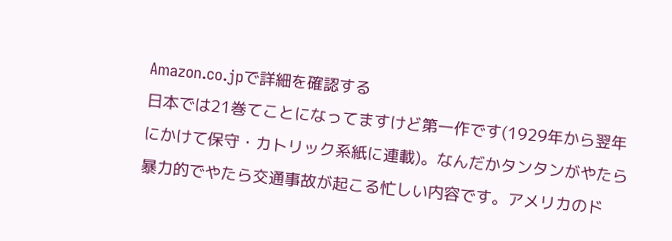Amazon.co.jpで詳細を確認する
日本では21巻てことになってますけど第一作です(1929年から翌年にかけて保守・カトリック系紙に連載)。なんだかタンタンがやたら暴力的でやたら交通事故が起こる忙しい内容です。アメリカのド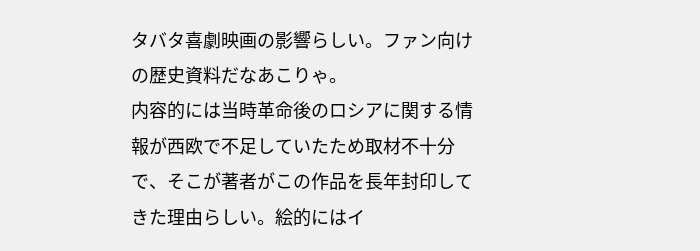タバタ喜劇映画の影響らしい。ファン向けの歴史資料だなあこりゃ。
内容的には当時革命後のロシアに関する情報が西欧で不足していたため取材不十分で、そこが著者がこの作品を長年封印してきた理由らしい。絵的にはイ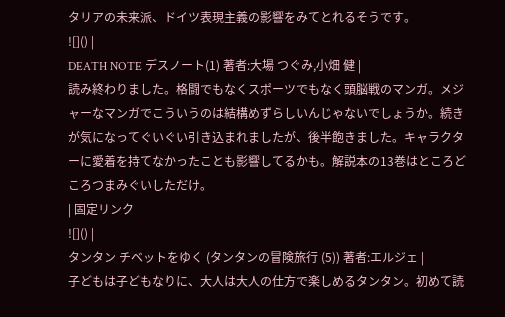タリアの未来派、ドイツ表現主義の影響をみてとれるそうです。
![]() |
DEATH NOTE デスノート(1) 著者:大場 つぐみ,小畑 健 |
読み終わりました。格闘でもなくスポーツでもなく頭脳戦のマンガ。メジャーなマンガでこういうのは結構めずらしいんじゃないでしょうか。続きが気になってぐいぐい引き込まれましたが、後半飽きました。キャラクターに愛着を持てなかったことも影響してるかも。解説本の13巻はところどころつまみぐいしただけ。
| 固定リンク
![]() |
タンタン チベットをゆく (タンタンの冒険旅行 (5)) 著者:エルジェ |
子どもは子どもなりに、大人は大人の仕方で楽しめるタンタン。初めて読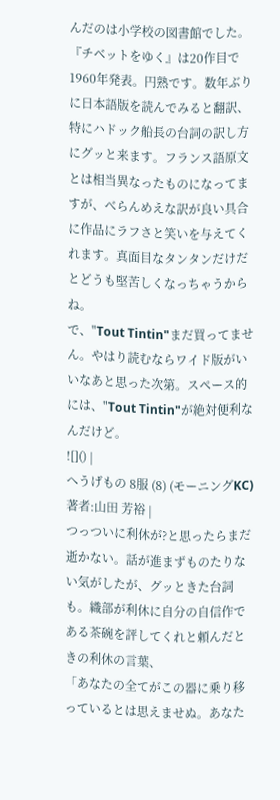んだのは小学校の図書館でした。『チベットをゆく』は20作目で1960年発表。円熟です。数年ぶりに日本語版を読んでみると翻訳、特にハドック船長の台詞の訳し方にグッと来ます。フランス語原文とは相当異なったものになってますが、べらんめえな訳が良い具合に作品にラフさと笑いを与えてくれます。真面目なタンタンだけだとどうも堅苦しくなっちゃうからね。
で、"Tout Tintin"まだ買ってません。やはり読むならワイド版がいいなあと思った次第。スペース的には、"Tout Tintin"が絶対便利なんだけど。
![]() |
へうげもの 8服 (8) (モーニングKC) 著者:山田 芳裕 |
つっついに利休が?と思ったらまだ逝かない。話が進まずものたりない気がしたが、グッときた台詞も。織部が利休に自分の自信作である茶碗を評してくれと頼んだときの利休の言葉、
「あなたの全てがこの器に乗り移っているとは思えませぬ。あなた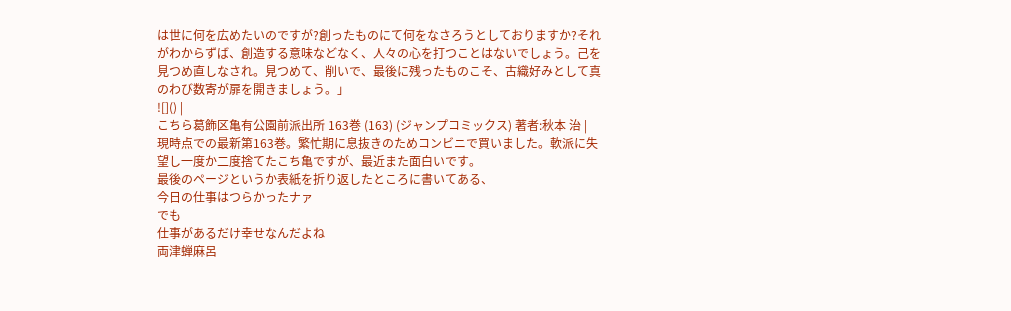は世に何を広めたいのですが?創ったものにて何をなさろうとしておりますか?それがわからずば、創造する意味などなく、人々の心を打つことはないでしょう。己を見つめ直しなされ。見つめて、削いで、最後に残ったものこそ、古織好みとして真のわび数寄が扉を開きましょう。」
![]() |
こちら葛飾区亀有公園前派出所 163巻 (163) (ジャンプコミックス) 著者:秋本 治 |
現時点での最新第163巻。繁忙期に息抜きのためコンビニで買いました。軟派に失望し一度か二度捨てたこち亀ですが、最近また面白いです。
最後のページというか表紙を折り返したところに書いてある、
今日の仕事はつらかったナァ
でも
仕事があるだけ幸せなんだよね
両津蝉麻呂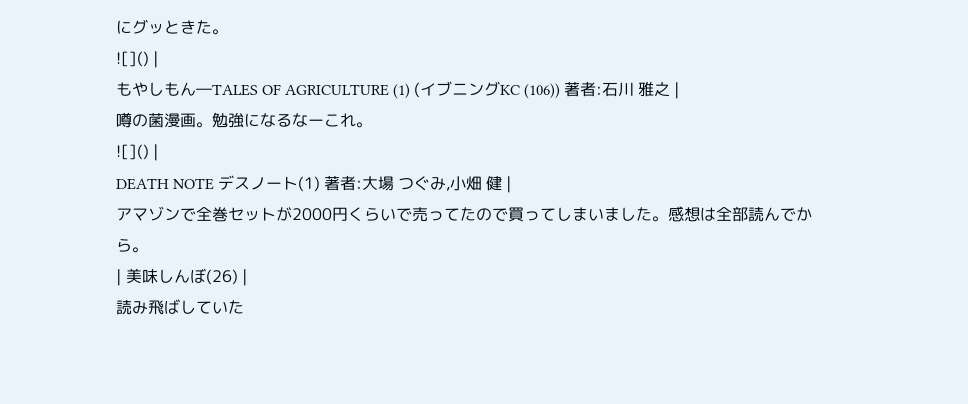にグッときた。
![]() |
もやしもん―TALES OF AGRICULTURE (1) (イブニングKC (106)) 著者:石川 雅之 |
噂の菌漫画。勉強になるなーこれ。
![]() |
DEATH NOTE デスノート(1) 著者:大場 つぐみ,小畑 健 |
アマゾンで全巻セットが2000円くらいで売ってたので買ってしまいました。感想は全部読んでから。
| 美味しんぼ(26) |
読み飛ばしていた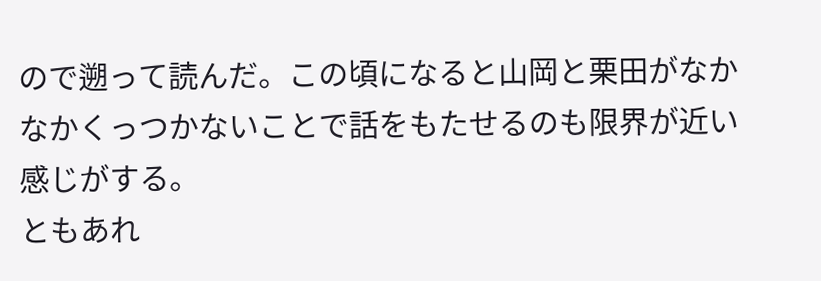ので遡って読んだ。この頃になると山岡と栗田がなかなかくっつかないことで話をもたせるのも限界が近い感じがする。
ともあれ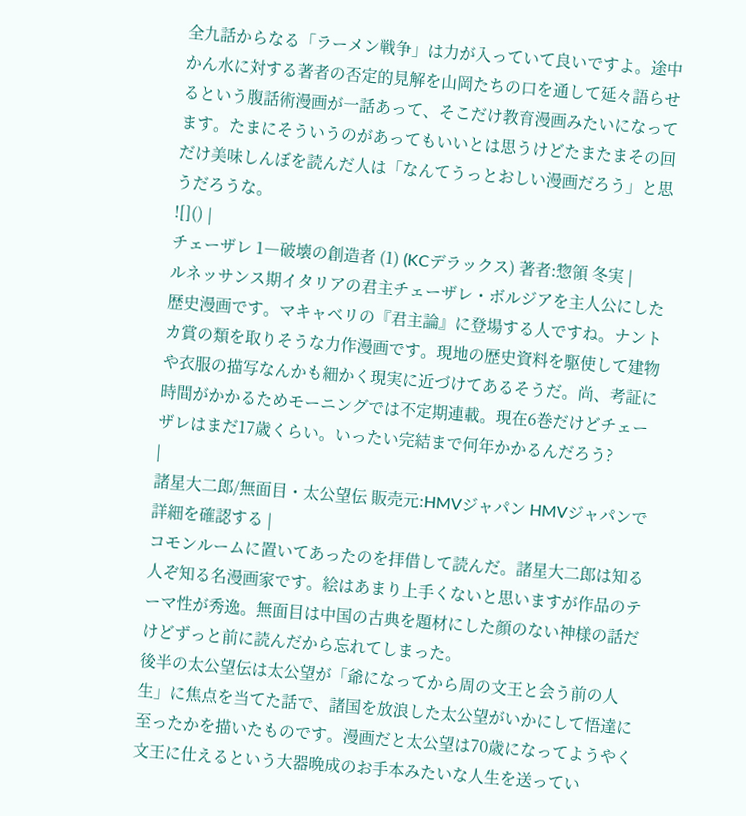全九話からなる「ラーメン戦争」は力が入っていて良いですよ。途中かん水に対する著者の否定的見解を山岡たちの口を通して延々語らせるという腹話術漫画が一話あって、そこだけ教育漫画みたいになってます。たまにそういうのがあってもいいとは思うけどたまたまその回だけ美味しんぼを読んだ人は「なんてうっとおしい漫画だろう」と思うだろうな。
![]() |
チェーザレ 1―破壊の創造者 (1) (KCデラックス) 著者:惣領 冬実 |
ルネッサンス期イタリアの君主チェーザレ・ボルジアを主人公にした歴史漫画です。マキャベリの『君主論』に登場する人ですね。ナントカ賞の類を取りそうな力作漫画です。現地の歴史資料を駆使して建物や衣服の描写なんかも細かく現実に近づけてあるそうだ。尚、考証に時間がかかるためモーニングでは不定期連載。現在6巻だけどチェーザレはまだ17歳くらい。いったい完結まで何年かかるんだろう?
|
諸星大二郎/無面目・太公望伝 販売元:HMVジャパン HMVジャパンで詳細を確認する |
コモンルームに置いてあったのを拝借して読んだ。諸星大二郎は知る人ぞ知る名漫画家です。絵はあまり上手くないと思いますが作品のテーマ性が秀逸。無面目は中国の古典を題材にした顔のない神様の話だけどずっと前に読んだから忘れてしまった。
後半の太公望伝は太公望が「爺になってから周の文王と会う前の人生」に焦点を当てた話で、諸国を放浪した太公望がいかにして悟達に至ったかを描いたものです。漫画だと太公望は70歳になってようやく文王に仕えるという大器晩成のお手本みたいな人生を送ってい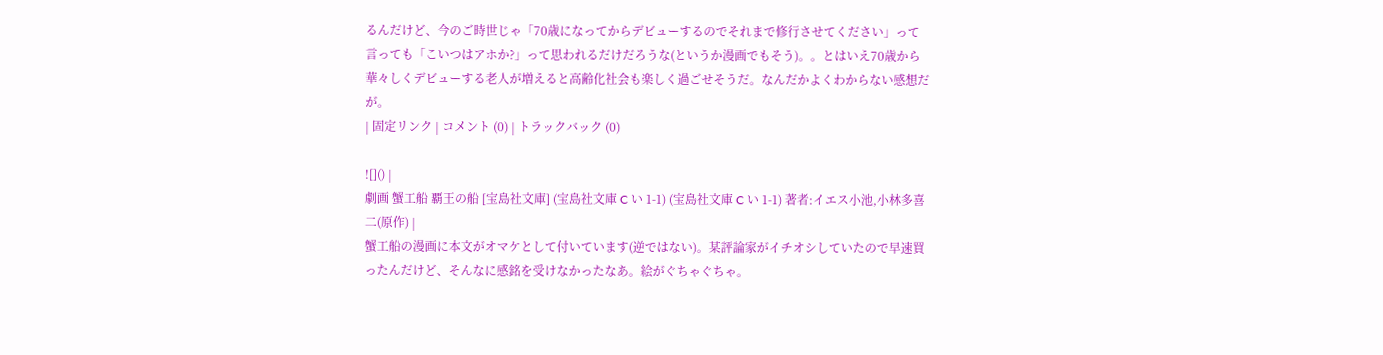るんだけど、今のご時世じゃ「70歳になってからデビューするのでそれまで修行させてください」って言っても「こいつはアホか?」って思われるだけだろうな(というか漫画でもそう)。。とはいえ70歳から華々しくデビューする老人が増えると高齢化社会も楽しく過ごせそうだ。なんだかよくわからない感想だが。
| 固定リンク | コメント (0) | トラックバック (0)

![]() |
劇画 蟹工船 覇王の船 [宝島社文庫] (宝島社文庫 C い 1-1) (宝島社文庫 C い 1-1) 著者:イエス小池,小林多喜二(原作) |
蟹工船の漫画に本文がオマケとして付いています(逆ではない)。某評論家がイチオシしていたので早速買ったんだけど、そんなに感銘を受けなかったなあ。絵がぐちゃぐちゃ。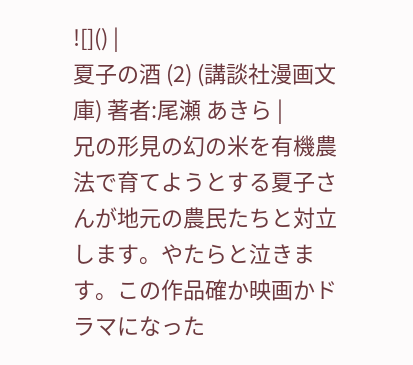![]() |
夏子の酒 (2) (講談社漫画文庫) 著者:尾瀬 あきら |
兄の形見の幻の米を有機農法で育てようとする夏子さんが地元の農民たちと対立します。やたらと泣きます。この作品確か映画かドラマになった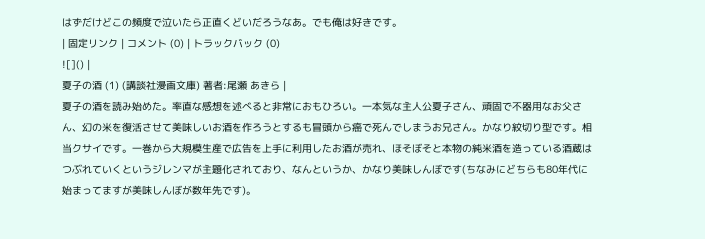はずだけどこの頻度で泣いたら正直くどいだろうなあ。でも俺は好きです。
| 固定リンク | コメント (0) | トラックバック (0)
![]() |
夏子の酒 (1) (講談社漫画文庫) 著者:尾瀬 あきら |
夏子の酒を読み始めた。率直な感想を述べると非常におもひろい。一本気な主人公夏子さん、頑固で不器用なお父さん、幻の米を復活させて美味しいお酒を作ろうとするも冒頭から癌で死んでしまうお兄さん。かなり紋切り型です。相当クサイです。一巻から大規模生産で広告を上手に利用したお酒が売れ、ほそぼそと本物の純米酒を造っている酒蔵はつぶれていくというジレンマが主題化されており、なんというか、かなり美味しんぼです(ちなみにどちらも80年代に始まってますが美味しんぼが数年先です)。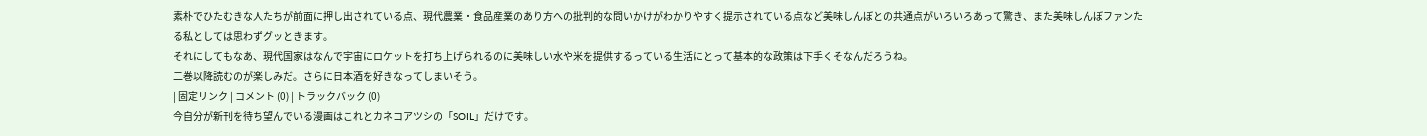素朴でひたむきな人たちが前面に押し出されている点、現代農業・食品産業のあり方への批判的な問いかけがわかりやすく提示されている点など美味しんぼとの共通点がいろいろあって驚き、また美味しんぼファンたる私としては思わずグッときます。
それにしてもなあ、現代国家はなんで宇宙にロケットを打ち上げられるのに美味しい水や米を提供するっている生活にとって基本的な政策は下手くそなんだろうね。
二巻以降読むのが楽しみだ。さらに日本酒を好きなってしまいそう。
| 固定リンク | コメント (0) | トラックバック (0)
今自分が新刊を待ち望んでいる漫画はこれとカネコアツシの「SOIL」だけです。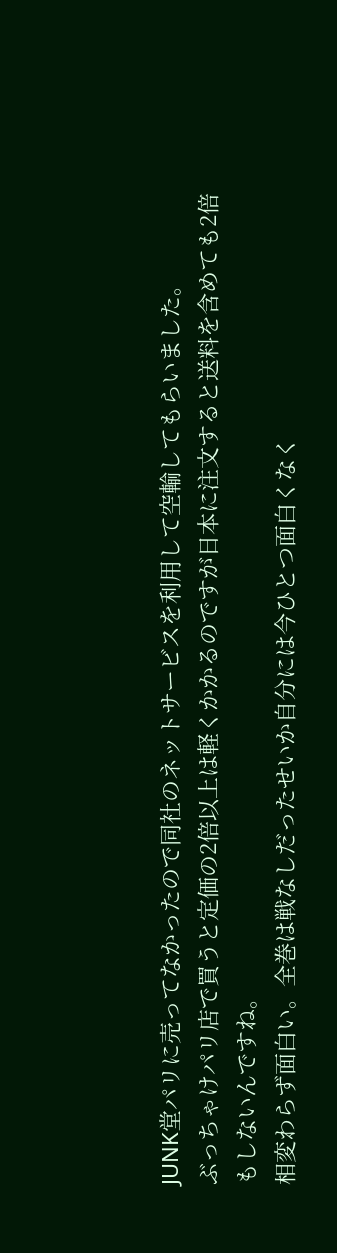JUNK堂パリに売ってなかったので同社のネットサービスを利用して空輸してもらいました。
ぶっちゃけパリ店で買うと定価の2倍以上は軽くかかるのですが日本に注文すると送料を含めても2倍もしないんですね。
相変わらず面白い。全巻は戦なしだったせいか自分には今ひとつ面白くなく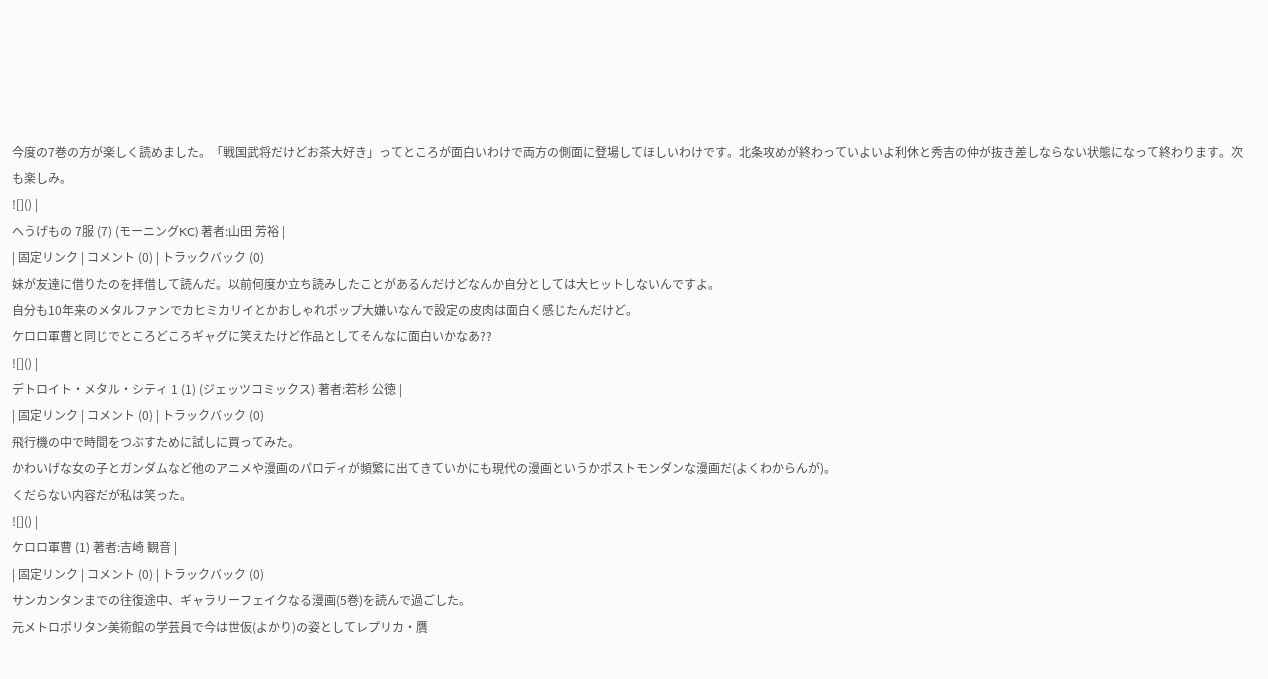今度の7巻の方が楽しく読めました。「戦国武将だけどお茶大好き」ってところが面白いわけで両方の側面に登場してほしいわけです。北条攻めが終わっていよいよ利休と秀吉の仲が抜き差しならない状態になって終わります。次も楽しみ。
![]() |
へうげもの 7服 (7) (モーニングKC) 著者:山田 芳裕 |
| 固定リンク | コメント (0) | トラックバック (0)
妹が友達に借りたのを拝借して読んだ。以前何度か立ち読みしたことがあるんだけどなんか自分としては大ヒットしないんですよ。
自分も10年来のメタルファンでカヒミカリイとかおしゃれポップ大嫌いなんで設定の皮肉は面白く感じたんだけど。
ケロロ軍曹と同じでところどころギャグに笑えたけど作品としてそんなに面白いかなあ??
![]() |
デトロイト・メタル・シティ 1 (1) (ジェッツコミックス) 著者:若杉 公徳 |
| 固定リンク | コメント (0) | トラックバック (0)
飛行機の中で時間をつぶすために試しに買ってみた。
かわいげな女の子とガンダムなど他のアニメや漫画のパロディが頻繁に出てきていかにも現代の漫画というかポストモンダンな漫画だ(よくわからんが)。
くだらない内容だが私は笑った。
![]() |
ケロロ軍曹 (1) 著者:吉崎 観音 |
| 固定リンク | コメント (0) | トラックバック (0)
サンカンタンまでの往復途中、ギャラリーフェイクなる漫画(5巻)を読んで過ごした。
元メトロポリタン美術館の学芸員で今は世仮(よかり)の姿としてレプリカ・贋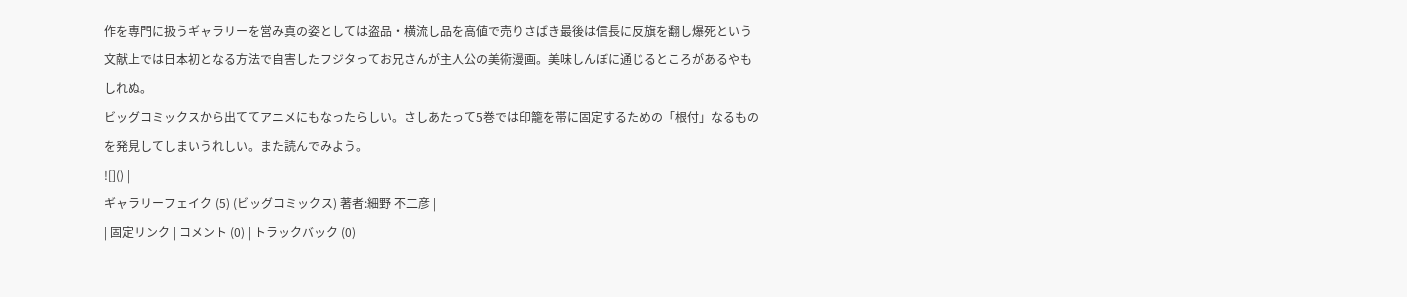作を専門に扱うギャラリーを営み真の姿としては盗品・横流し品を高値で売りさばき最後は信長に反旗を翻し爆死という文献上では日本初となる方法で自害したフジタってお兄さんが主人公の美術漫画。美味しんぼに通じるところがあるやもしれぬ。
ビッグコミックスから出ててアニメにもなったらしい。さしあたって5巻では印籠を帯に固定するための「根付」なるものを発見してしまいうれしい。また読んでみよう。
![]() |
ギャラリーフェイク (5) (ビッグコミックス) 著者:細野 不二彦 |
| 固定リンク | コメント (0) | トラックバック (0)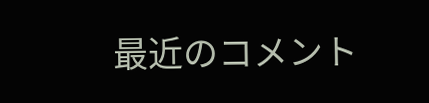最近のコメント